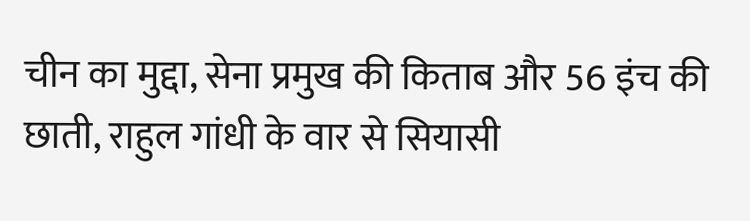चीन का मुद्दा, सेना प्रमुख की किताब और 56 इंच की छाती, राहुल गांधी के वार से सियासी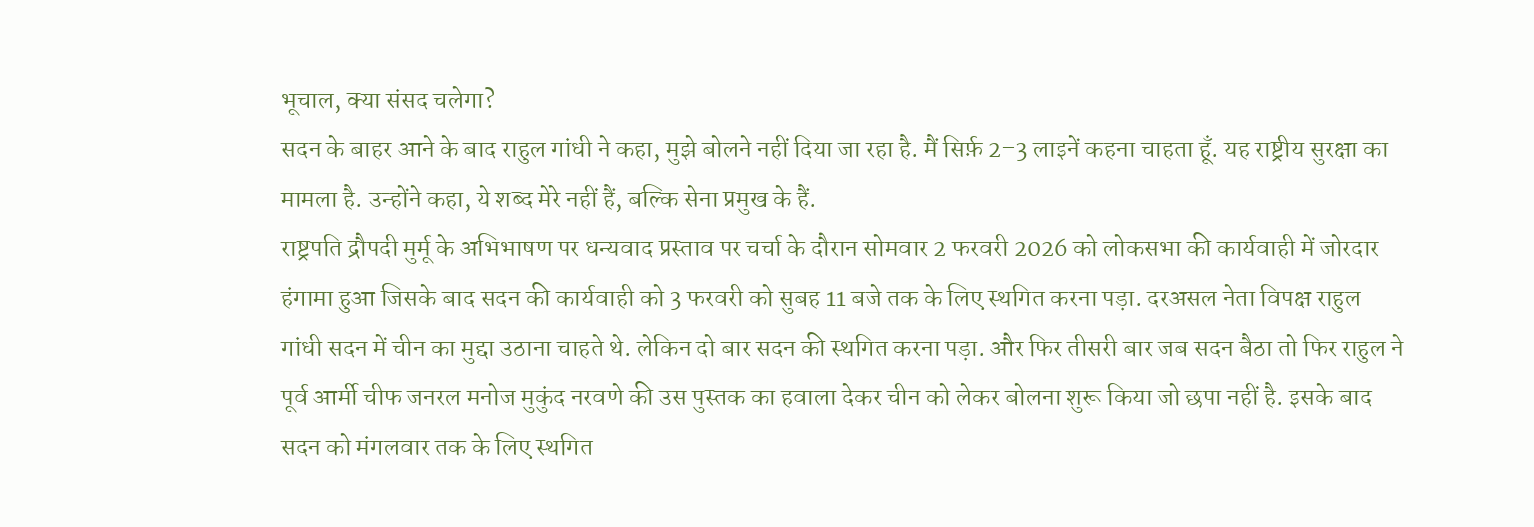भूचाल, क्या संसद चलेगा?
सदन के बाहर आने के बाद राहुल गांधी ने कहा, मुझे बोलने नहीं दिया जा रहा है. मैं सिर्फ़ 2–3 लाइनें कहना चाहता हूँ. यह राष्ट्रीय सुरक्षा का मामला है. उन्होंने कहा, ये शब्द मेरे नहीं हैं, बल्कि सेना प्रमुख के हैं.
राष्ट्रपति द्रौपदी मुर्मू के अभिभाषण पर धन्यवाद प्रस्ताव पर चर्चा के दौरान सोमवार 2 फरवरी 2026 को लोकसभा की कार्यवाही में जोरदार हंगामा हुआ जिसके बाद सदन की कार्यवाही को 3 फरवरी को सुबह 11 बजे तक के लिए स्थगित करना पड़ा. दरअसल नेता विपक्ष राहुल गांधी सदन में चीन का मुद्दा उठाना चाहते थे. लेकिन दो बार सदन की स्थगित करना पड़ा. और फिर तीसरी बार जब सदन बैठा तो फिर राहुल ने पूर्व आर्मी चीफ जनरल मनोज मुकुंद नरवणे की उस पुस्तक का हवाला देकर चीन को लेकर बोलना शुरू किया जो छपा नहीं है. इसके बाद सदन को मंगलवार तक के लिए स्थगित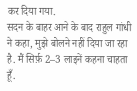कर दिया गया.
सदन के बाहर आने के बाद राहुल गांधी ने कहा, मुझे बोलने नहीं दिया जा रहा है. मैं सिर्फ़ 2–3 लाइनें कहना चाहता हूँ.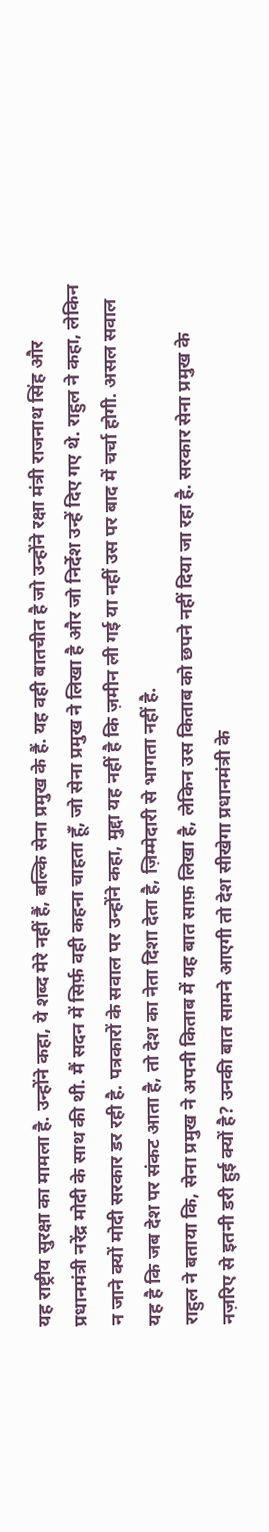यह राष्ट्रीय सुरक्षा का मामला है. उन्होंने कहा, ये शब्द मेरे नहीं हैं, बल्कि सेना प्रमुख के हैं. यह वही बातचीत है जो उन्होंने रक्षा मंत्री राजनाथ सिंह और प्रधानमंत्री नरेंद्र मोदी के साथ की थी. मैं सदन में सिर्फ़ वही कहना चाहता हूँ, जो सेना प्रमुख ने लिखा है और जो निर्देश उन्हें दिए गए थे. राहुल ने कहा, लेकिन न जाने क्यों मोदी सरकार डर रही है. पत्रकारों के सवाल पर उन्होंने कहा, मुद्दा यह नहीं है कि ज़मीन ली गई या नहीं उस पर बाद में चर्चा होगी. असल सवाल यह है कि जब देश पर संकट आता है, तो देश का नेता दिशा देता है, ज़िम्मेदारी से भागता नहीं है.
राहुल ने बताया कि, सेना प्रमुख ने अपनी किताब में यह बात साफ़ लिखा है, लेकिन उस किताब को छपने नहीं दिया जा रहा है. सरकार सेना प्रमुख के नज़रिए से इतनी डरी हुई क्यों है? उनकी बात सामने आएगी तो देश सीखेगा प्रधानमंत्री के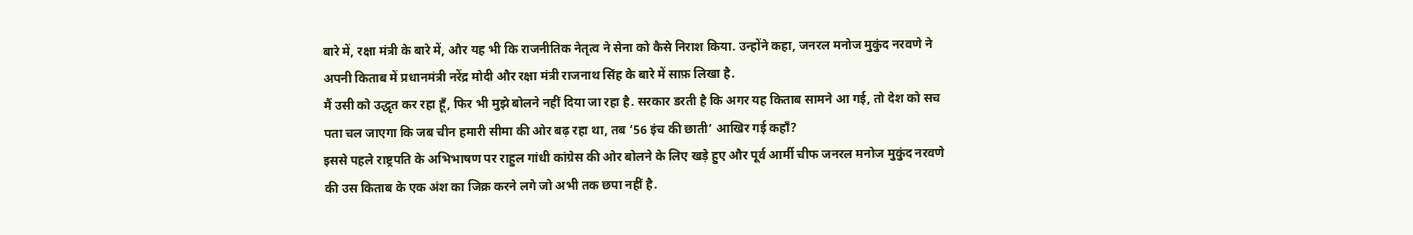बारे में, रक्षा मंत्री के बारे में, और यह भी कि राजनीतिक नेतृत्व ने सेना को कैसे निराश किया. उन्होंने कहा, जनरल मनोज मुकुंद नरवणे ने अपनी किताब में प्रधानमंत्री नरेंद्र मोदी और रक्षा मंत्री राजनाथ सिंह के बारे में साफ़ लिखा है.
मैं उसी को उद्धृत कर रहा हूँ, फिर भी मुझे बोलने नहीं दिया जा रहा है. सरकार डरती है कि अगर यह किताब सामने आ गई, तो देश को सच पता चल जाएगा कि जब चीन हमारी सीमा की ओर बढ़ रहा था, तब ‘56 इंच की छाती’ आखिर गई कहाँ?
इससे पहले राष्ट्रपति के अभिभाषण पर राहुल गांधी कांग्रेस की ओर बोलने के लिए खड़े हुए और पूर्व आर्मी चीफ जनरल मनोज मुकुंद नरवणे की उस किताब के एक अंश का जिक्र करने लगे जो अभी तक छपा नहीं है.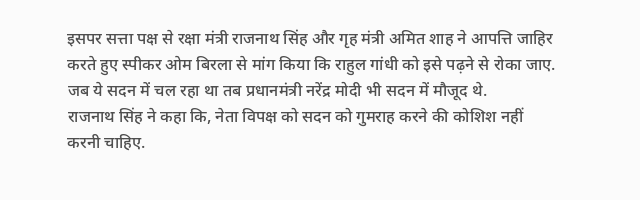इसपर सत्ता पक्ष से रक्षा मंत्री राजनाथ सिंह और गृह मंत्री अमित शाह ने आपत्ति जाहिर करते हुए स्पीकर ओम बिरला से मांग किया कि राहुल गांधी को इसे पढ़ने से रोका जाए. जब ये सदन में चल रहा था तब प्रधानमंत्री नरेंद्र मोदी भी सदन में मौजूद थे.
राजनाथ सिंह ने कहा कि, नेता विपक्ष को सदन को गुमराह करने की कोशिश नहीं करनी चाहिए.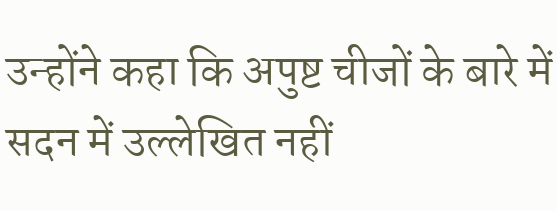उन्होंने कहा कि अपुष्ट चीजों के बारे में सदन में उल्लेखित नहीं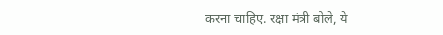करना चाहिए. रक्षा मंत्री बोले, ये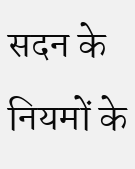सदन के नियमों के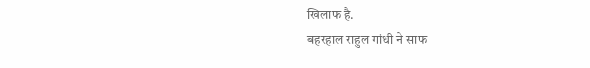खिलाफ है.
बहरहाल राहुल गांधी ने साफ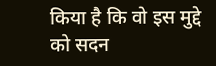किया है कि वो इस मुद्दे को सदन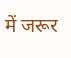में जरूर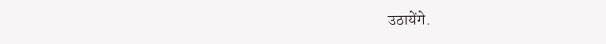उठायेंगे.